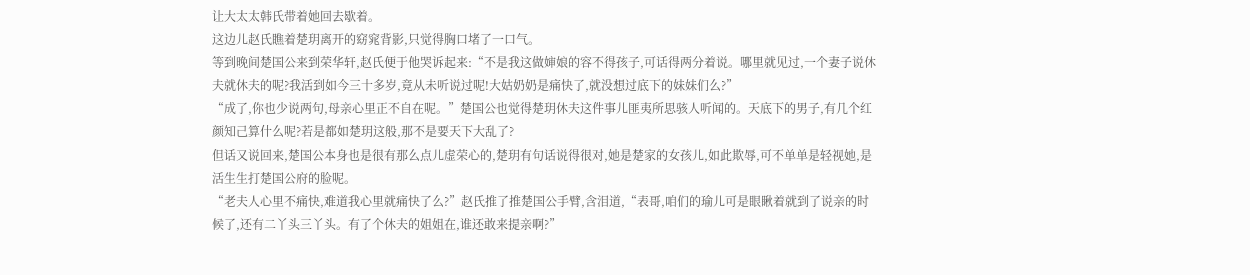让大太太韩氏带着她回去歇着。
这边儿赵氏瞧着楚玥离开的窈窕背影,只觉得胸口堵了一口气。
等到晚间楚国公来到荣华轩,赵氏便于他哭诉起来:“不是我这做婶娘的容不得孩子,可话得两分着说。哪里就见过,一个妻子说休夫就休夫的呢?我活到如今三十多岁,竟从未听说过呢!大姑奶奶是痛快了,就没想过底下的妹妹们么?”
“成了,你也少说两句,母亲心里正不自在呢。”楚国公也觉得楚玥休夫这件事儿匪夷所思骇人听闻的。天底下的男子,有几个红颜知己算什么呢?若是都如楚玥这般,那不是要天下大乱了?
但话又说回来,楚国公本身也是很有那么点儿虚荣心的,楚玥有句话说得很对,她是楚家的女孩儿,如此欺辱,可不单单是轻视她,是活生生打楚国公府的脸呢。
“老夫人心里不痛快,难道我心里就痛快了么?”赵氏推了推楚国公手臂,含泪道,“表哥,咱们的瑜儿可是眼瞅着就到了说亲的时候了,还有二丫头三丫头。有了个休夫的姐姐在,谁还敢来提亲啊?”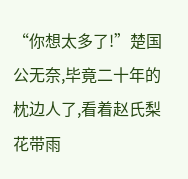“你想太多了!”楚国公无奈,毕竟二十年的枕边人了,看着赵氏梨花带雨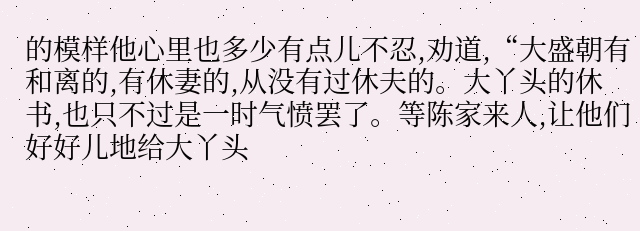的模样他心里也多少有点儿不忍,劝道,“大盛朝有和离的,有休妻的,从没有过休夫的。大丫头的休书,也只不过是一时气愤罢了。等陈家来人,让他们好好儿地给大丫头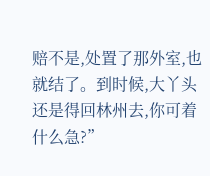赔不是,处置了那外室,也就结了。到时候,大丫头还是得回林州去,你可着什么急?”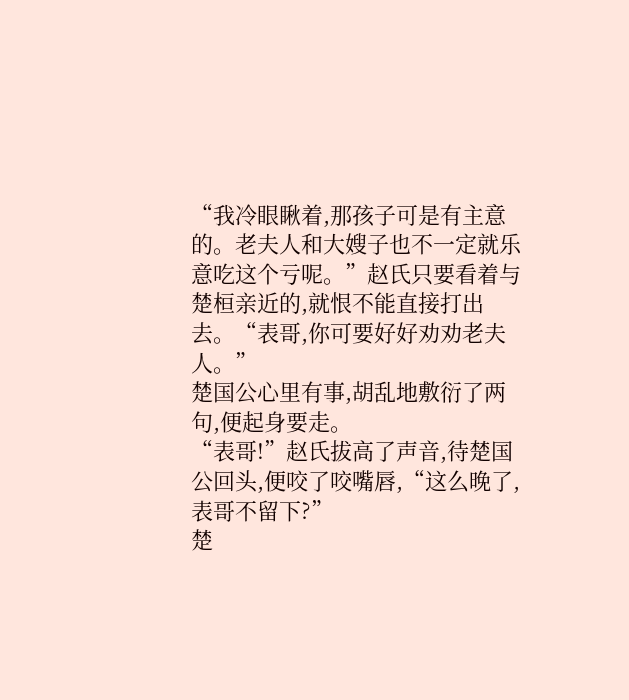“我冷眼瞅着,那孩子可是有主意的。老夫人和大嫂子也不一定就乐意吃这个亏呢。”赵氏只要看着与楚桓亲近的,就恨不能直接打出去。“表哥,你可要好好劝劝老夫人。”
楚国公心里有事,胡乱地敷衍了两句,便起身要走。
“表哥!”赵氏拔高了声音,待楚国公回头,便咬了咬嘴唇,“这么晚了,表哥不留下?”
楚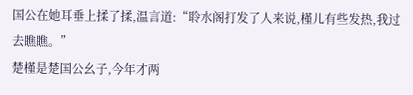国公在她耳垂上揉了揉,温言道:“聆水阁打发了人来说,槿儿有些发热,我过去瞧瞧。”
楚槿是楚国公幺子,今年才两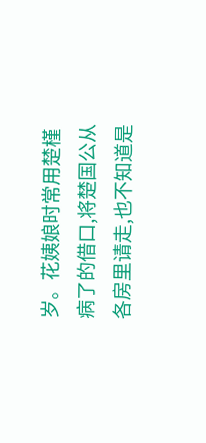岁。花姨娘时常用楚槿病了的借口,将楚国公从各房里请走,也不知道是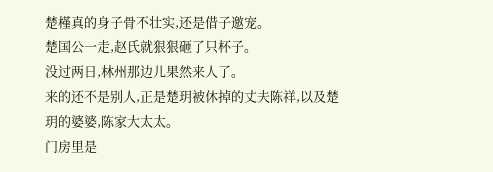楚槿真的身子骨不壮实,还是借子邀宠。
楚国公一走,赵氏就狠狠砸了只杯子。
没过两日,林州那边儿果然来人了。
来的还不是别人,正是楚玥被休掉的丈夫陈祥,以及楚玥的婆婆,陈家大太太。
门房里是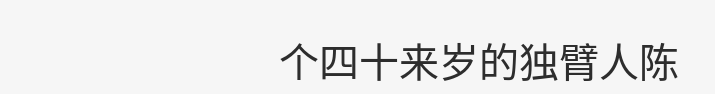个四十来岁的独臂人陈